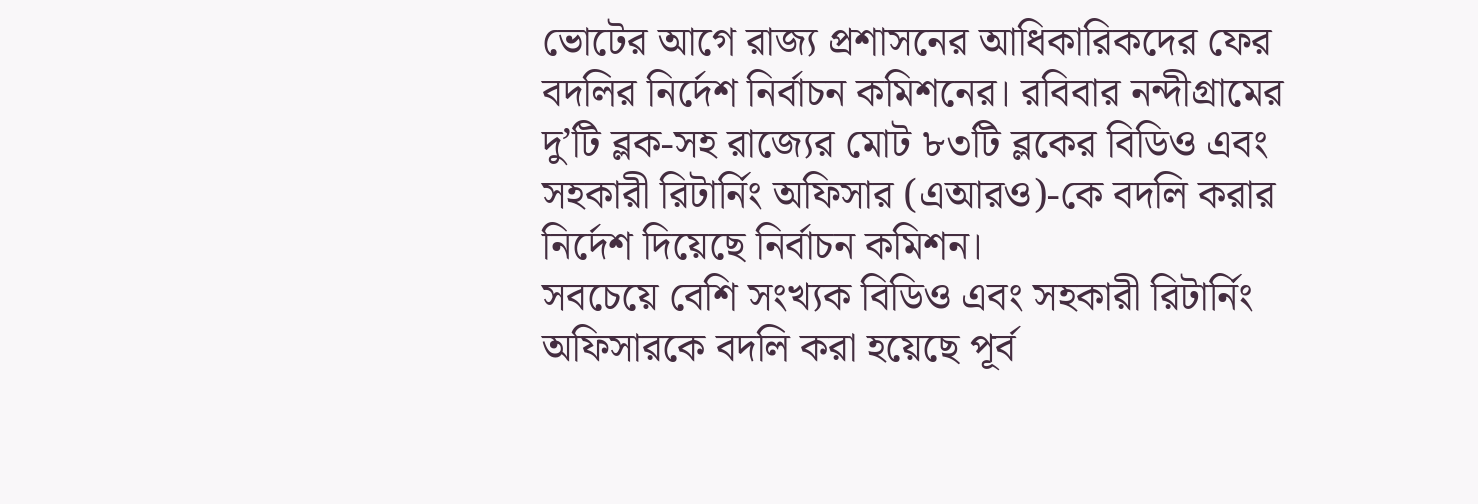ভোটের আগে রাজ্য প্রশাসনের আধিকারিকদের ফের বদলির নির্দেশ নির্বাচন কমিশনের। রবিবার নন্দীগ্রামের দু’টি ব্লক-সহ রাজ্যের মোট ৮৩টি ব্লকের বিডিও এবং সহকারী রিটার্নিং অফিসার (এআরও)-কে বদলি করার নির্দেশ দিয়েছে নির্বাচন কমিশন।
সবচেয়ে বেশি সংখ্যক বিডিও এবং সহকারী রিটার্নিং অফিসারকে বদলি করা হয়েছে পূর্ব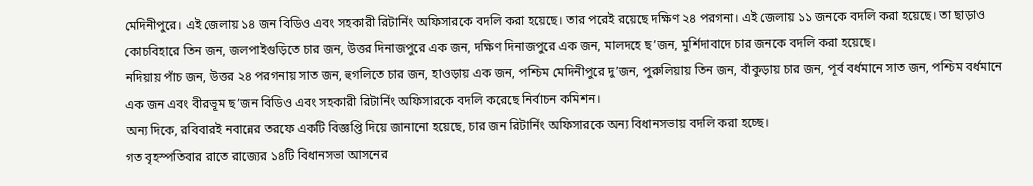মেদিনীপুরে। এই জেলায় ১৪ জন বিডিও এবং সহকারী রিটার্নিং অফিসারকে বদলি করা হয়েছে। তার পরেই রয়েছে দক্ষিণ ২৪ পরগনা। এই জেলায় ১১ জনকে বদলি করা হয়েছে। তা ছাড়াও কোচবিহারে তিন জন, জলপাইগুড়িতে চার জন, উত্তর দিনাজপুরে এক জন, দক্ষিণ দিনাজপুরে এক জন, মালদহে ছ’জন, মুর্শিদাবাদে চার জনকে বদলি করা হয়েছে।
নদিয়ায় পাঁচ জন, উত্তর ২৪ পরগনায় সাত জন, হুগলিতে চার জন, হাওড়ায় এক জন, পশ্চিম মেদিনীপুরে দু’জন, পুরুলিয়ায় তিন জন, বাঁকুড়ায় চার জন, পূর্ব বর্ধমানে সাত জন, পশ্চিম বর্ধমানে এক জন এবং বীরভূম ছ’জন বিডিও এবং সহকারী রিটার্নিং অফিসারকে বদলি করেছে নির্বাচন কমিশন।
অন্য দিকে, রবিবারই নবান্নের তরফে একটি বিজ্ঞপ্তি দিয়ে জানানো হয়েছে, চার জন রিটার্নিং অফিসারকে অন্য বিধানসভায় বদলি করা হচ্ছে।
গত বৃহস্পতিবার রাতে রাজ্যের ১৪টি বিধানসভা আসনের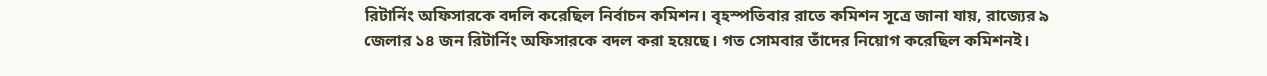রিটার্নিং অফিসারকে বদলি করেছিল নির্বাচন কমিশন। বৃহস্পতিবার রাতে কমিশন সূত্রে জানা যায়, রাজ্যের ৯ জেলার ১৪ জন রিটার্নিং অফিসারকে বদল করা হয়েছে। গত সোমবার তাঁদের নিয়োগ করেছিল কমিশনই।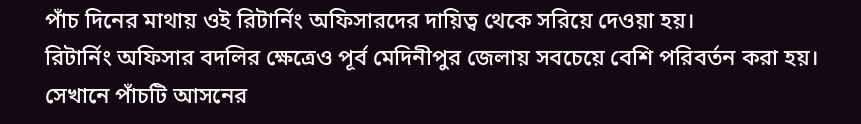পাঁচ দিনের মাথায় ওই রিটার্নিং অফিসারদের দায়িত্ব থেকে সরিয়ে দেওয়া হয়।
রিটার্নিং অফিসার বদলির ক্ষেত্রেও পূর্ব মেদিনীপুর জেলায় সবচেয়ে বেশি পরিবর্তন করা হয়। সেখানে পাঁচটি আসনের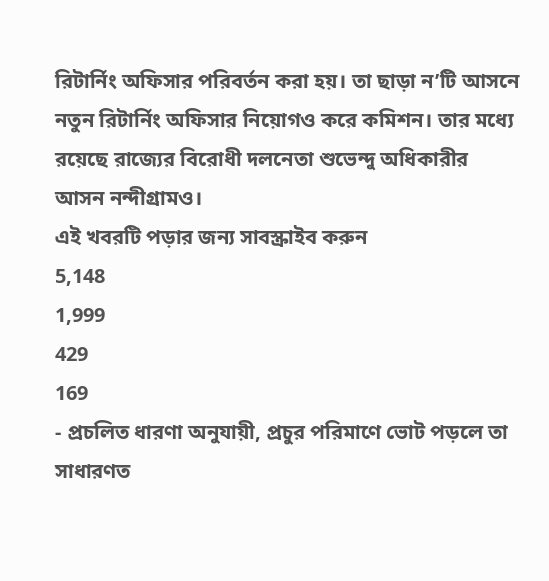রিটার্নিং অফিসার পরিবর্তন করা হয়। তা ছাড়া ন’টি আসনে নতুন রিটার্নিং অফিসার নিয়োগও করে কমিশন। তার মধ্যে রয়েছে রাজ্যের বিরোধী দলনেতা শুভেন্দু অধিকারীর আসন নন্দীগ্রামও।
এই খবরটি পড়ার জন্য সাবস্ক্রাইব করুন
5,148
1,999
429
169
- প্রচলিত ধারণা অনুযায়ী, প্রচুর পরিমাণে ভোট পড়লে তা সাধারণত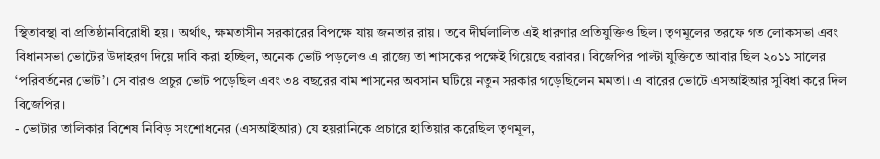স্থিতাবস্থা বা প্রতিষ্ঠানবিরোধী হয়। অর্থাৎ, ক্ষমতাসীন সরকারের বিপক্ষে যায় জনতার রায়। তবে দীর্ঘলালিত এই ধারণার প্রতিযুক্তিও ছিল। তৃণমূলের তরফে গত লোকসভা এবং বিধানসভা ভোটের উদাহরণ দিয়ে দাবি করা হচ্ছিল, অনেক ভোট পড়লেও এ রাজ্যে তা শাসকের পক্ষেই গিয়েছে বরাবর। বিজেপির পাল্টা যুক্তিতে আবার ছিল ২০১১ সালের ‘পরিবর্তনের ভোট’। সে বারও প্রচুর ভোট পড়েছিল এবং ৩৪ বছরের বাম শাসনের অবসান ঘটিয়ে নতুন সরকার গড়েছিলেন মমতা। এ বারের ভোটে এসআইআর সুবিধা করে দিল বিজেপির।
- ভোটার তালিকার বিশেষ নিবিড় সংশোধনের (এসআইআর) যে হয়রানিকে প্রচারে হাতিয়ার করেছিল তৃণমূল,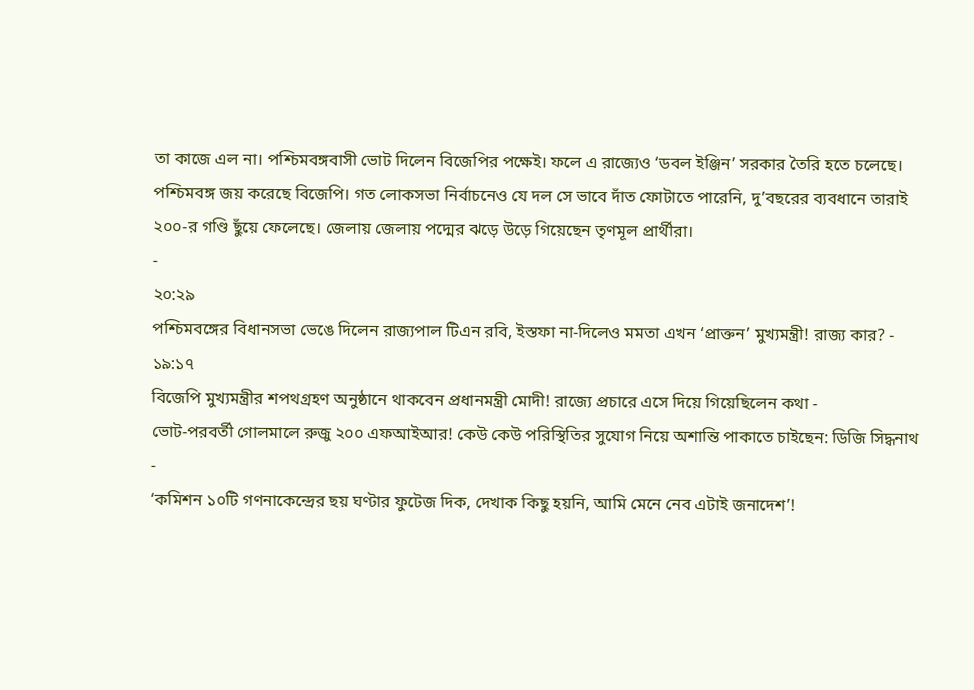তা কাজে এল না। পশ্চিমবঙ্গবাসী ভোট দিলেন বিজেপির পক্ষেই। ফলে এ রাজ্যেও ‘ডবল ইঞ্জিন’ সরকার তৈরি হতে চলেছে। পশ্চিমবঙ্গ জয় করেছে বিজেপি। গত লোকসভা নির্বাচনেও যে দল সে ভাবে দাঁত ফোটাতে পারেনি, দু’বছরের ব্যবধানে তারাই ২০০-র গণ্ডি ছুঁয়ে ফেলেছে। জেলায় জেলায় পদ্মের ঝড়ে উড়ে গিয়েছেন তৃণমূল প্রার্থীরা।
-
২০:২৯
পশ্চিমবঙ্গের বিধানসভা ভেঙে দিলেন রাজ্যপাল টিএন রবি, ইস্তফা না-দিলেও মমতা এখন ‘প্রাক্তন’ মুখ্যমন্ত্রী! রাজ্য কার? -
১৯:১৭
বিজেপি মুখ্যমন্ত্রীর শপথগ্রহণ অনুষ্ঠানে থাকবেন প্রধানমন্ত্রী মোদী! রাজ্যে প্রচারে এসে দিয়ে গিয়েছিলেন কথা -
ভোট-পরবর্তী গোলমালে রুজু ২০০ এফআইআর! কেউ কেউ পরিস্থিতির সুযোগ নিয়ে অশান্তি পাকাতে চাইছেন: ডিজি সিদ্ধনাথ
-
‘কমিশন ১০টি গণনাকেন্দ্রের ছয় ঘণ্টার ফুটেজ দিক, দেখাক কিছু হয়নি, আমি মেনে নেব এটাই জনাদেশ’!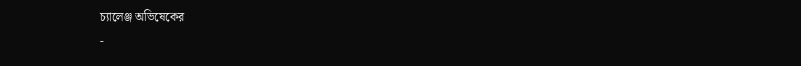চ্যালেঞ্জ অভিষেকের
-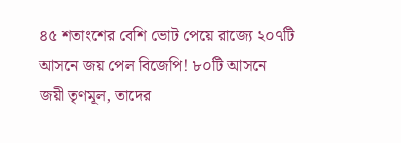৪৫ শতাংশের বেশি ভোট পেয়ে রাজ্যে ২০৭টি আসনে জয় পেল বিজেপি! ৮০টি আসনে জয়ী তৃণমূল, তাদের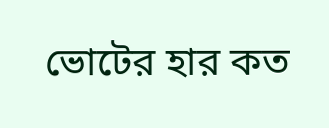ভোটের হার কত